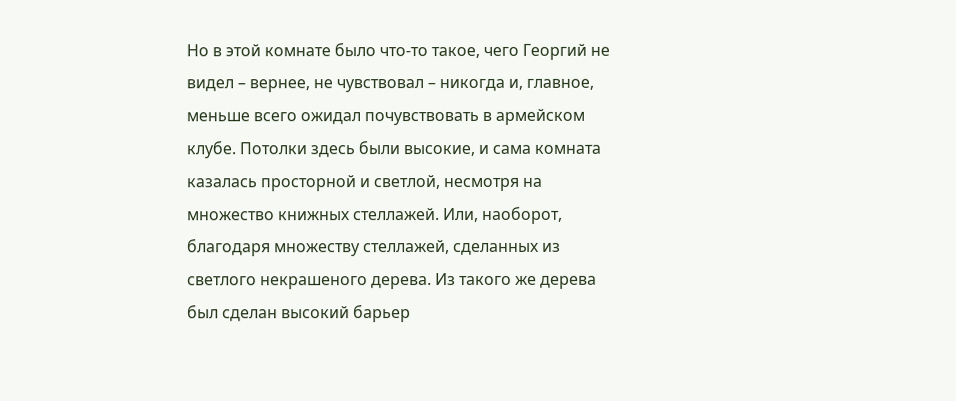Но в этой комнате было что-то такое, чего Георгий не видел – вернее, не чувствовал – никогда и, главное, меньше всего ожидал почувствовать в армейском клубе. Потолки здесь были высокие, и сама комната казалась просторной и светлой, несмотря на множество книжных стеллажей. Или, наоборот, благодаря множеству стеллажей, сделанных из светлого некрашеного дерева. Из такого же дерева был сделан высокий барьер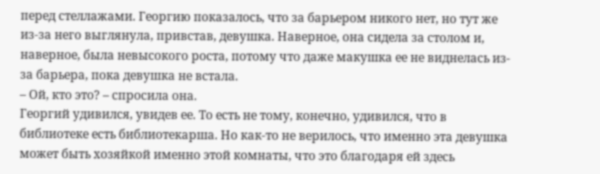перед стеллажами. Георгию показалось, что за барьером никого нет, но тут же из-за него выглянула, привстав, девушка. Наверное, она сидела за столом и, наверное, была невысокого роста, потому что даже макушка ее не виднелась из-за барьера, пока девушка не встала.
– Ой, кто это? – спросила она.
Георгий удивился, увидев ее. То есть не тому, конечно, удивился, что в библиотеке есть библиотекарша. Но как-то не верилось, что именно эта девушка может быть хозяйкой именно этой комнаты, что это благодаря ей здесь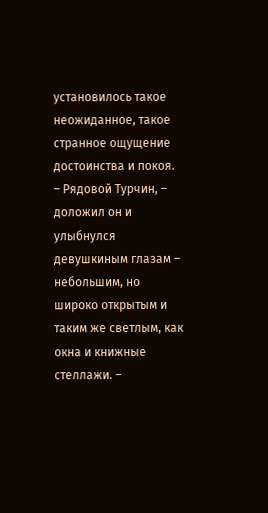установилось такое неожиданное, такое странное ощущение достоинства и покоя.
– Рядовой Турчин, – доложил он и улыбнулся девушкиным глазам – небольшим, но широко открытым и таким же светлым, как окна и книжные стеллажи. –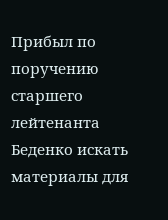Прибыл по поручению старшего лейтенанта Беденко искать материалы для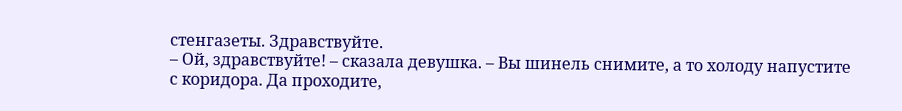стенгазеты. Здравствуйте.
– Ой, здравствуйте! – сказала девушка. – Вы шинель снимите, а то холоду напустите с коридора. Да проходите,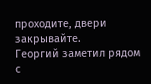проходите, двери закрывайте.
Георгий заметил рядом с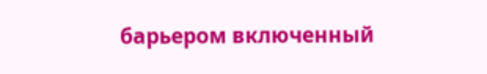барьером включенный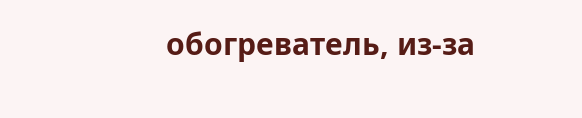обогреватель, из-за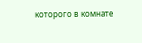которого в комнате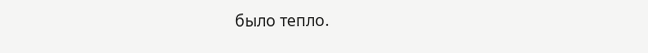было тепло.